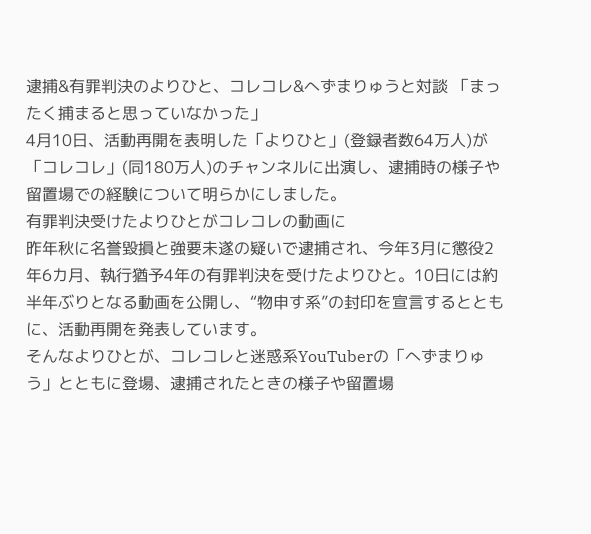逮捕&有罪判決のよりひと、コレコレ&へずまりゅうと対談 「まったく捕まると思っていなかった」
4月10日、活動再開を表明した「よりひと」(登録者数64万人)が「コレコレ」(同180万人)のチャンネルに出演し、逮捕時の様子や留置場での経験について明らかにしました。
有罪判決受けたよりひとがコレコレの動画に
昨年秋に名誉毀損と強要未遂の疑いで逮捕され、今年3月に懲役2年6カ月、執行猶予4年の有罪判決を受けたよりひと。10日には約半年ぶりとなる動画を公開し、“物申す系”の封印を宣言するとともに、活動再開を発表しています。
そんなよりひとが、コレコレと迷惑系YouTuberの「へずまりゅう」とともに登場、逮捕されたときの様子や留置場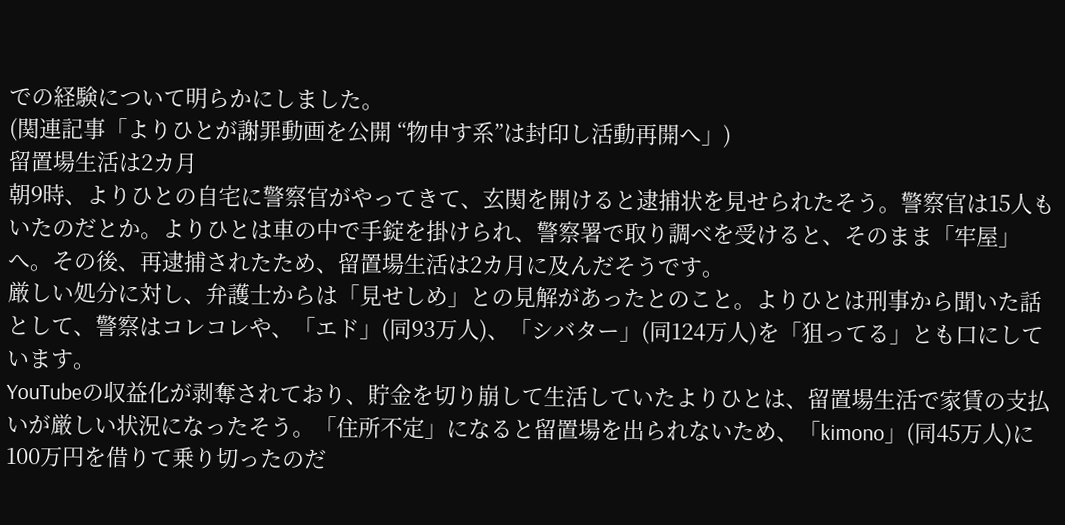での経験について明らかにしました。
(関連記事「よりひとが謝罪動画を公開 “物申す系”は封印し活動再開へ」)
留置場生活は2カ月
朝9時、よりひとの自宅に警察官がやってきて、玄関を開けると逮捕状を見せられたそう。警察官は15人もいたのだとか。よりひとは車の中で手錠を掛けられ、警察署で取り調べを受けると、そのまま「牢屋」へ。その後、再逮捕されたため、留置場生活は2カ月に及んだそうです。
厳しい処分に対し、弁護士からは「見せしめ」との見解があったとのこと。よりひとは刑事から聞いた話として、警察はコレコレや、「エド」(同93万人)、「シバター」(同124万人)を「狙ってる」とも口にしています。
YouTubeの収益化が剥奪されており、貯金を切り崩して生活していたよりひとは、留置場生活で家賃の支払いが厳しい状況になったそう。「住所不定」になると留置場を出られないため、「kimono」(同45万人)に100万円を借りて乗り切ったのだ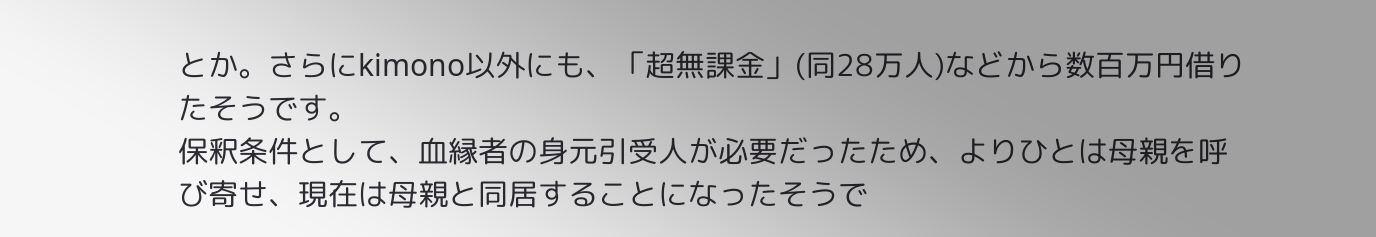とか。さらにkimono以外にも、「超無課金」(同28万人)などから数百万円借りたそうです。
保釈条件として、血縁者の身元引受人が必要だったため、よりひとは母親を呼び寄せ、現在は母親と同居することになったそうで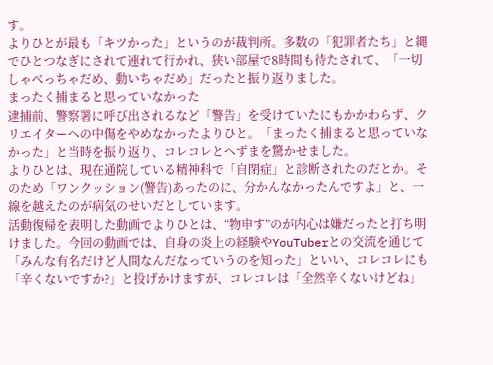す。
よりひとが最も「キツかった」というのが裁判所。多数の「犯罪者たち」と縄でひとつなぎにされて連れて行かれ、狭い部屋で8時間も待たされて、「一切しゃべっちゃだめ、動いちゃだめ」だったと振り返りました。
まったく捕まると思っていなかった
逮捕前、警察署に呼び出されるなど「警告」を受けていたにもかかわらず、クリエイターへの中傷をやめなかったよりひと。「まったく捕まると思っていなかった」と当時を振り返り、コレコレとへずまを驚かせました。
よりひとは、現在通院している精神科で「自閉症」と診断されたのだとか。そのため「ワンクッション(警告)あったのに、分かんなかったんですよ」と、一線を越えたのが病気のせいだとしています。
活動復帰を表明した動画でよりひとは、“物申す”のが内心は嫌だったと打ち明けました。今回の動画では、自身の炎上の経験やYouTuberとの交流を通じて「みんな有名だけど人間なんだなっていうのを知った」といい、コレコレにも「辛くないですか?」と投げかけますが、コレコレは「全然辛くないけどね」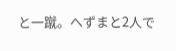と一蹴。へずまと2人で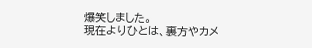爆笑しました。
現在よりひとは、裏方やカメ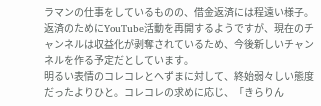ラマンの仕事をしているものの、借金返済には程遠い様子。返済のためにYouTube活動を再開するようですが、現在のチャンネルは収益化が剥奪されているため、今後新しいチャンネルを作る予定だとしています。
明るい表情のコレコレとへずまに対して、終始弱々しい態度だったよりひと。コレコレの求めに応じ、「きらりん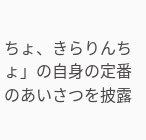ちょ、きらりんちょ」の自身の定番のあいさつを披露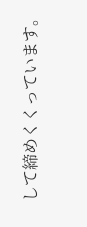して締めくくっています。